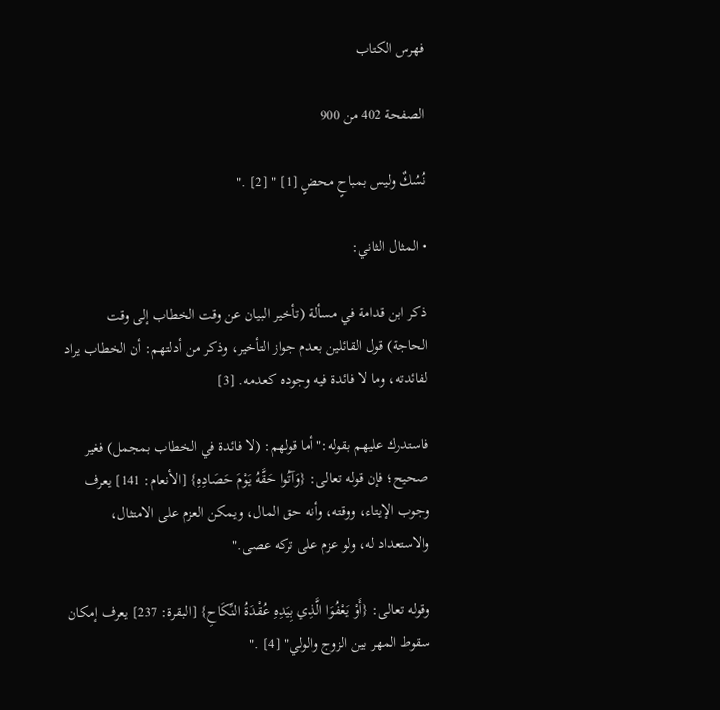فهرس الكتاب

الصفحة 402 من 900

نُسُكٌ وليس بمباحٍ محضٍ [1] " [2] ."

• المثال الثاني:

ذكر ابن قدامة في مسألة (تأخير البيان عن وقت الخطاب إلى وقت الحاجة) قول القائلين بعدم جواز التأخير، وذكر من أدلتهم: أن الخطاب يراد لفائدته، وما لا فائدة فيه وجوده كعدمه. [3]

فاستدرك عليهم بقوله:"أما قولهم: (لا فائدة في الخطاب بمجمل) فغير صحيح؛ فإن قوله تعالى: {وَآتُوا حَقَّهُ يَوْمَ حَصَادِهِ} [الأنعام: 141] يعرف وجوب الإيتاء، ووقته، وأنه حق المال، ويمكن العزم على الامتثال، والاستعداد له، ولو عزم على تركه عصى."

وقوله تعالى: {أَوْ يَعْفُوَا الَّذِي بِيَدِهِ عُقْدَةُ النِّكَاحِ} [البقرة: 237] يعرف إمكان سقوط المهر بين الزوج والولي" [4] ."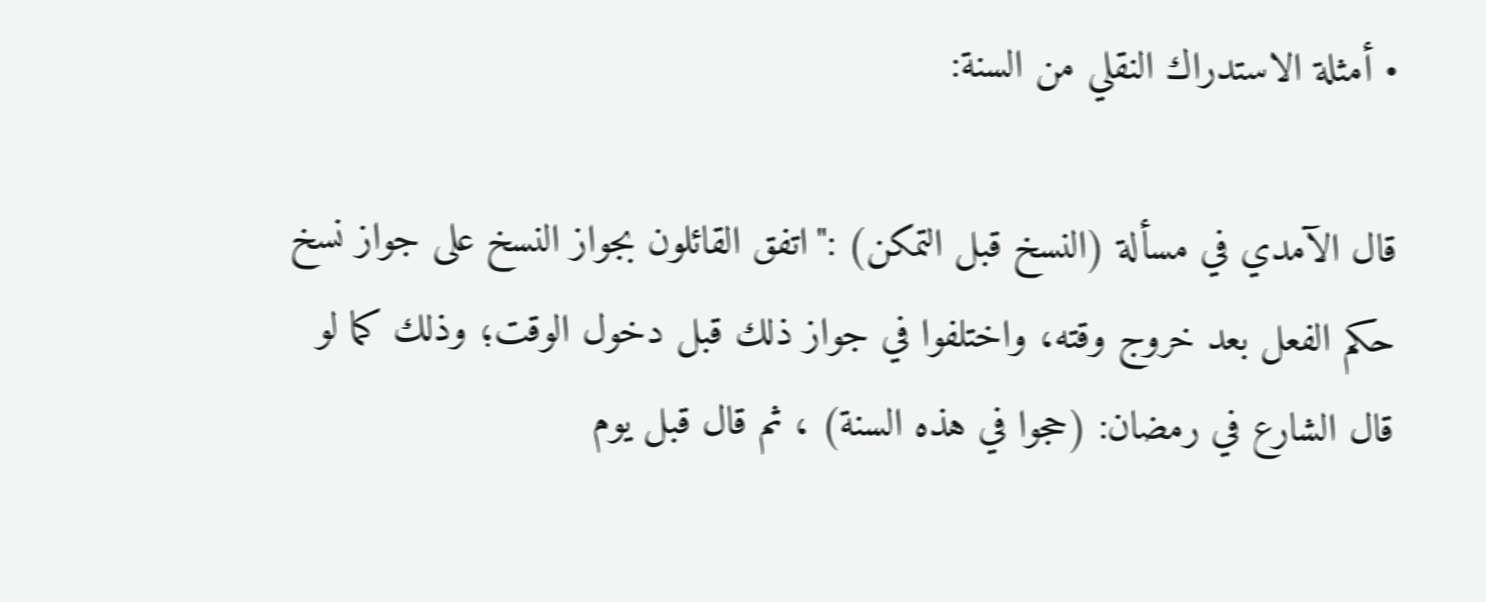• أمثلة الاستدراك النقلي من السنة:

قال الآمدي في مسألة (النسخ قبل التمكن) :"اتفق القائلون بجواز النسخ على جواز نسخ حكم الفعل بعد خروج وقته، واختلفوا في جواز ذلك قبل دخول الوقت؛ وذلك كما لو قال الشارع في رمضان: (حجوا في هذه السنة) ، ثم قال قبل يوم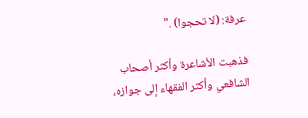عرفة: (لا تحجوا) ."

فذهبت الأشاعرة وأكثر أصحاب الشافعي وأكثر الفقهاء إلى جوازه،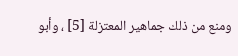ومنع من ذلك جماهير المعتزلة [5] ، وأبو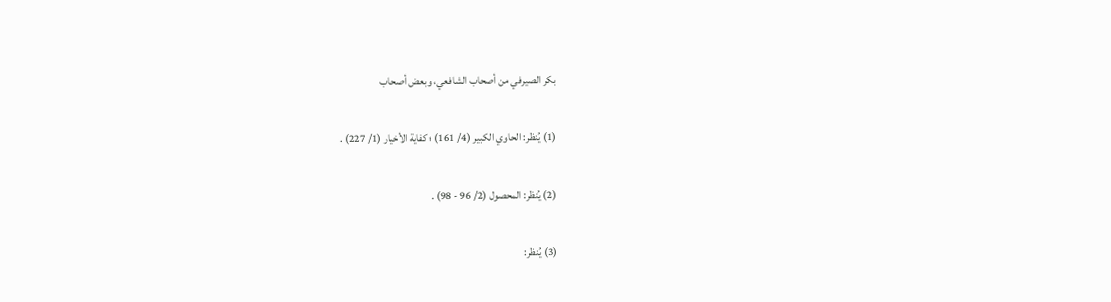بكر الصيرفي من أصحاب الشافعي، وبعض أصحاب

(1) يُنظر: الحاوي الكبير (4/ 161) ؛ كفاية الأخيار (1/ 227) .

(2) يُنظر: المحصول (2/ 96 - 98) .

(3) يُنظر: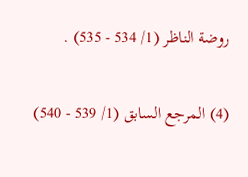روضة الناظر (1/ 534 - 535) .

(4) المرجع السابق (1/ 539 - 540)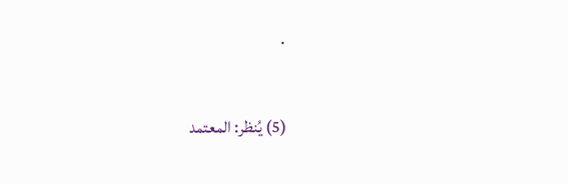.

(5) يُنظر: المعتمد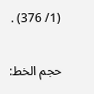(1/ 376) .

حجم الخط: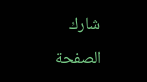شارك الصفحة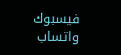فيسبوك واتساب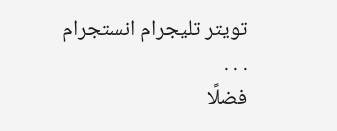تويتر تليجرام انستجرام
. . .
فضلًا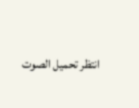انتظر تحميل الصوت